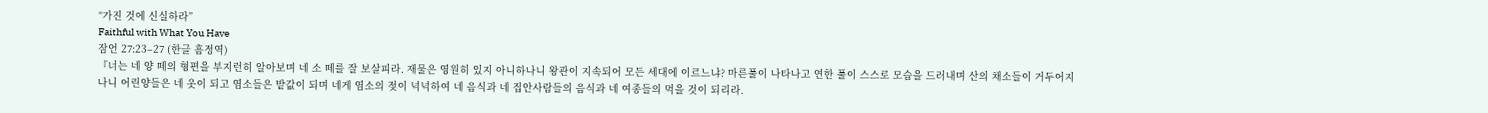“가진 것에 신실하라”
Faithful with What You Have
잠언 27:23–27 (한글 흠정역)
『너는 네 양 떼의 형편을 부지런히 알아보며 네 소 떼를 잘 보살피라. 재물은 영원히 있지 아니하나니 왕관이 지속되어 모든 세대에 이르느냐? 마른풀이 나타나고 연한 풀이 스스로 모습을 드러내며 산의 채소들이 거두어지나니 어린양들은 네 옷이 되고 염소들은 밭값이 되며 네게 염소의 젖이 넉넉하여 네 음식과 네 집안사람들의 음식과 네 여종들의 먹을 것이 되리라.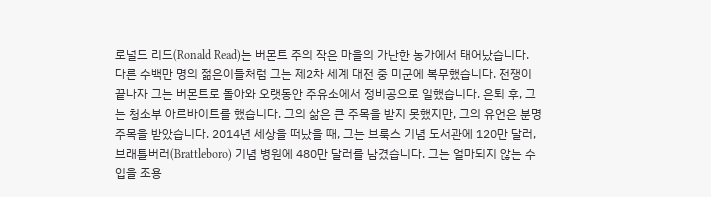로널드 리드(Ronald Read)는 버몬트 주의 작은 마을의 가난한 농가에서 태어났습니다. 다른 수백만 명의 젊은이들처럼 그는 제2차 세계 대전 중 미군에 복무했습니다. 전쟁이 끝나자 그는 버몬트로 돌아와 오랫동안 주유소에서 정비공으로 일했습니다. 은퇴 후, 그는 청소부 아르바이트를 했습니다. 그의 삶은 큰 주목을 받지 못했지만, 그의 유언은 분명 주목을 받았습니다. 2014년 세상을 떠났을 때, 그는 브룩스 기념 도서관에 120만 달러, 브래틀버러(Brattleboro) 기념 병원에 480만 달러를 남겼습니다. 그는 얼마되지 않는 수입을 조용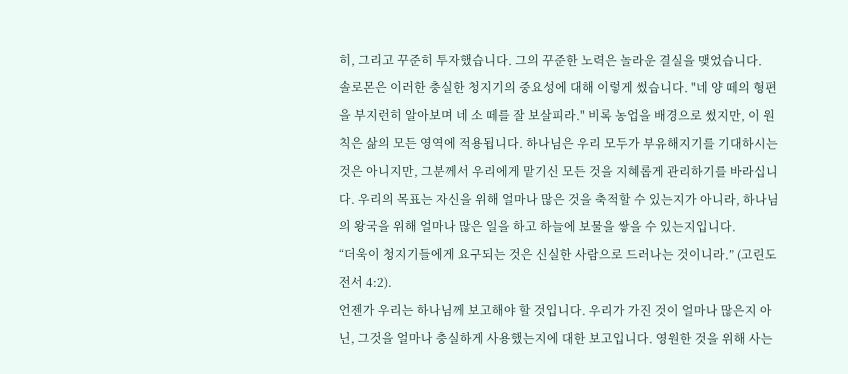히, 그리고 꾸준히 투자했습니다. 그의 꾸준한 노력은 놀라운 결실을 맺었습니다.
솔로몬은 이러한 충실한 청지기의 중요성에 대해 이렇게 썼습니다. "네 양 떼의 형편을 부지런히 알아보며 네 소 떼를 잘 보살피라." 비록 농업을 배경으로 썼지만, 이 원칙은 삶의 모든 영역에 적용됩니다. 하나님은 우리 모두가 부유해지기를 기대하시는 것은 아니지만, 그분께서 우리에게 맡기신 모든 것을 지혜롭게 관리하기를 바라십니다. 우리의 목표는 자신을 위해 얼마나 많은 것을 축적할 수 있는지가 아니라, 하나님의 왕국을 위해 얼마나 많은 일을 하고 하늘에 보물을 쌓을 수 있는지입니다.
“더욱이 청지기들에게 요구되는 것은 신실한 사람으로 드러나는 것이니라.” (고린도전서 4:2).
언젠가 우리는 하나님께 보고해야 할 것입니다. 우리가 가진 것이 얼마나 많은지 아닌, 그것을 얼마나 충실하게 사용했는지에 대한 보고입니다. 영원한 것을 위해 사는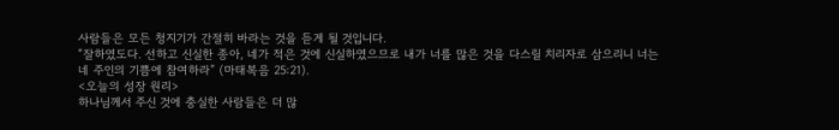사람들은 모든 청지기가 간절히 바라는 것을 듣게 될 것입니다.
“잘하였도다. 선하고 신실한 종아, 네가 적은 것에 신실하였으므로 내가 너를 많은 것을 다스릴 치리자로 삼으리니 너는 네 주인의 기쁨에 참여하라” (마태복음 25:21).
<오늘의 성장 원리>
하나님께서 주신 것에 충실한 사람들은 더 많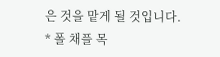은 것을 맡게 될 것입니다.
* 폴 채플 목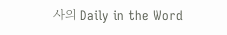사의 Daily in the Word